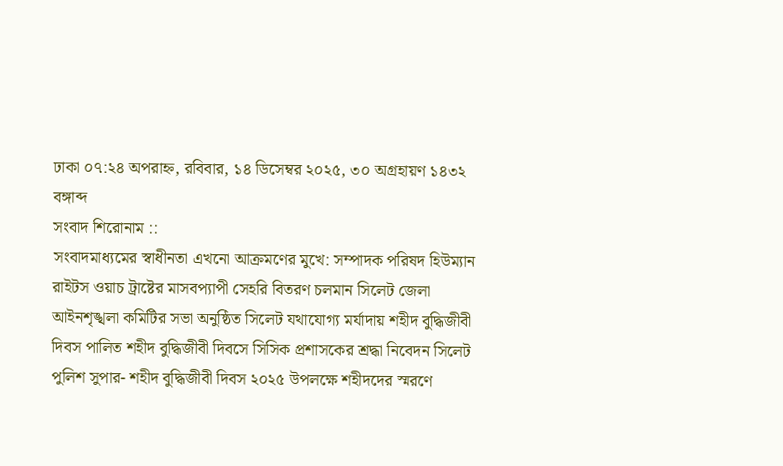ঢাকা ০৭:২৪ অপরাহ্ন, রবিবার, ১৪ ডিসেম্বর ২০২৫, ৩০ অগ্রহায়ণ ১৪৩২ বঙ্গাব্দ
সংবাদ শিরোনাম ::
সংবাদমাধ্যমের স্বাধীনতা এখনো আক্রমণের মুখে: সম্পাদক পরিষদ হিউম্যান রাইটস ওয়াচ ট্রাষ্টের মাসবপ্যাপী সেহরি বিতরণ চলমান সিলেট জেলা আইনশৃঙ্খলা কমিটির সভা অনুষ্ঠিত সিলেট যথাযোগ্য মর্যাদায় শহীদ বুদ্ধিজীবী দিবস পালিত শহীদ বুদ্ধিজীবী দিবসে সিসিক প্রশাসকের শ্রদ্ধা নিবেদন সিলেট পুলিশ সুপার- শহীদ বুদ্ধিজীবী দিবস ২০২৫ উপলক্ষে শহীদদের স্মরণে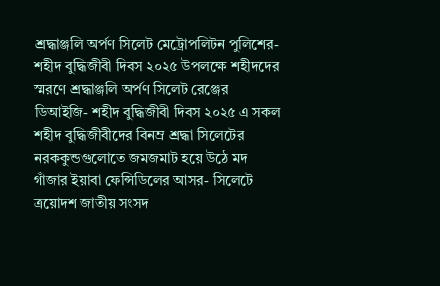শ্রদ্ধাঞ্জলি অর্পণ সিলেট মেট্রোপলিটন পুলিশের- শহীদ বুদ্ধিজীবী দিবস ২০২৫ উপলক্ষে শহীদদের স্মরণে শ্রদ্ধাঞ্জলি অর্পণ সিলেট রেঞ্জের ডিআইজি- শহীদ বুদ্ধিজীবী দিবস ২০২৫ এ সকল শহীদ বুদ্ধিজীবীদের বিনম্র শ্রদ্ধা সিলেটের নরককুন্ডগুলোতে জমজমাট হয়ে উঠে মদ গাঁজার ইয়াবা ফেন্সিডিলের আসর- সিলেটে ত্রয়োদশ জাতীয় সংসদ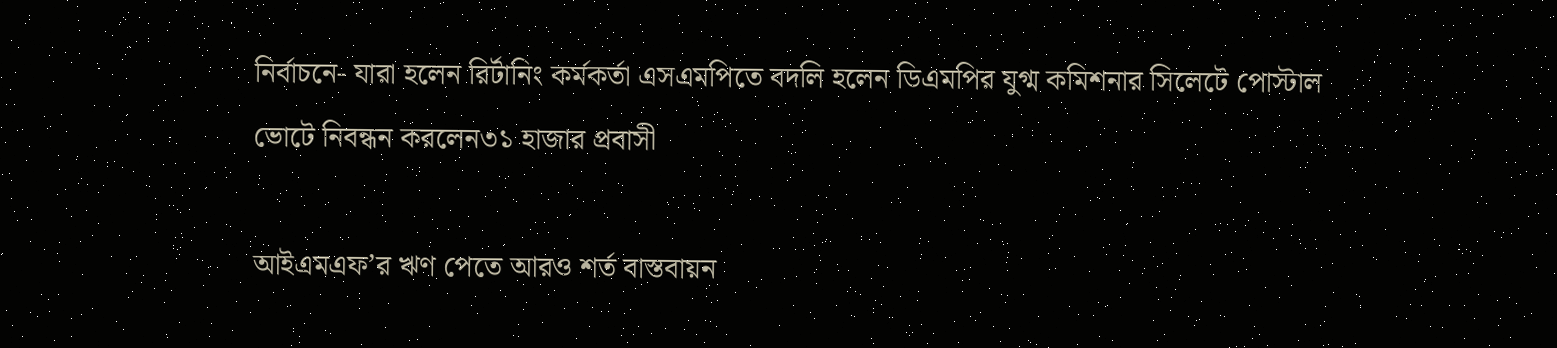নির্বাচনে- যারা হলেন রির্টানিং কর্মকর্তা এসএমপিতে বদলি হলেন ডিএমপির যুগ্ম কমিশনার সিলেটে পোস্টাল ভোটে নিবন্ধন করলেন৩১ হাজার প্রবাসী

আইএমএফ’র ঋণ পেতে আরও শর্ত বাস্তবায়ন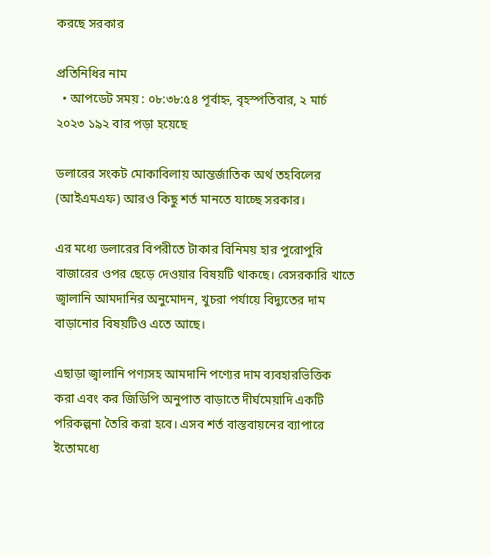করছে সরকার

প্রতিনিধির নাম
  • আপডেট সময় : ০৮:৩৮:৫৪ পূর্বাহ্ন, বৃহস্পতিবার, ২ মার্চ ২০২৩ ১৯২ বার পড়া হয়েছে

ডলারের সংকট মোকাবিলায় আন্তর্জাতিক অর্থ তহবিলের (আইএমএফ) আরও কিছু শর্ত মানতে যাচ্ছে সরকার।

এর মধ্যে ডলারের বিপরীতে টাকার বিনিময় হার পুরোপুরি বাজারের ওপর ছেড়ে দেওয়ার বিষয়টি থাকছে। বেসরকারি খাতে জ্বালানি আমদানির অনুমোদন, খুচরা পর্যায়ে বিদ্যুতের দাম বাড়ানোর বিষয়টিও এতে আছে।

এছাড়া জ্বালানি পণ্যসহ আমদানি পণ্যের দাম ব্যবহারভিত্তিক করা এবং কর জিডিপি অনুপাত বাড়াতে দীর্ঘমেয়াদি একটি পরিকল্পনা তৈরি করা হবে। এসব শর্ত বাস্তবায়নের ব্যাপারে ইতোমধ্যে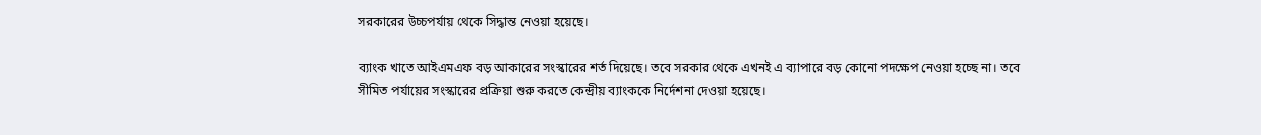সরকারের উচ্চপর্যায় থেকে সিদ্ধান্ত নেওয়া হয়েছে।

ব্যাংক খাতে আইএমএফ বড় আকারের সংস্কারের শর্ত দিয়েছে। তবে সরকার থেকে এখনই এ ব্যাপারে বড় কোনো পদক্ষেপ নেওয়া হচ্ছে না। তবে সীমিত পর্যায়ের সংস্কারের প্রক্রিয়া শুরু করতে কেন্দ্রীয় ব্যাংককে নির্দেশনা দেওয়া হয়েছে।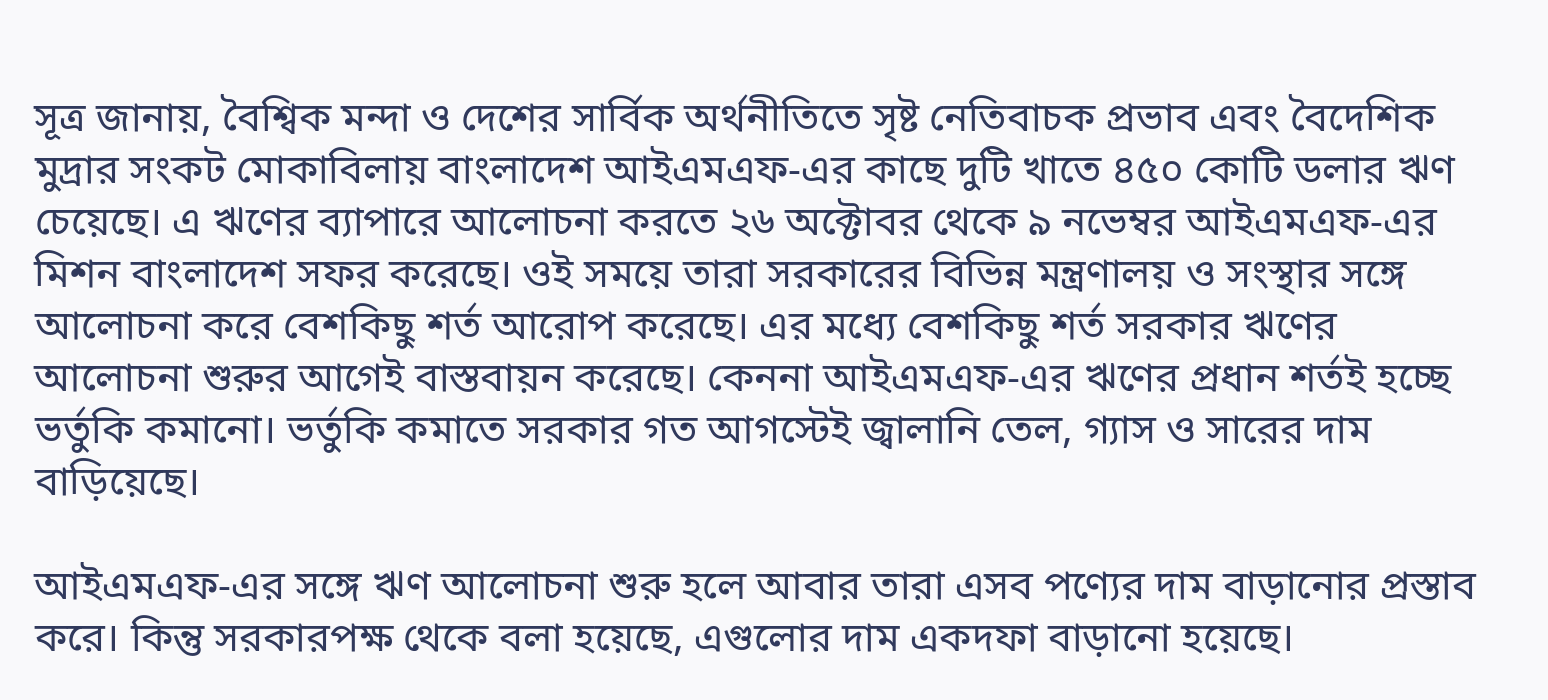সূত্র জানায়, বৈশ্বিক মন্দা ও দেশের সার্বিক অর্থনীতিতে সৃষ্ট নেতিবাচক প্রভাব এবং বৈদেশিক মুদ্রার সংকট মোকাবিলায় বাংলাদেশ আইএমএফ-এর কাছে দুটি খাতে ৪৫০ কোটি ডলার ঋণ চেয়েছে। এ ঋণের ব্যাপারে আলোচনা করতে ২৬ অক্টোবর থেকে ৯ নভেম্বর আইএমএফ-এর মিশন বাংলাদেশ সফর করেছে। ওই সময়ে তারা সরকারের বিভিন্ন মন্ত্রণালয় ও সংস্থার সঙ্গে আলোচনা করে বেশকিছু শর্ত আরোপ করেছে। এর মধ্যে বেশকিছু শর্ত সরকার ঋণের আলোচনা শুরুর আগেই বাস্তবায়ন করেছে। কেননা আইএমএফ-এর ঋণের প্রধান শর্তই হচ্ছে ভর্তুকি কমানো। ভর্তুকি কমাতে সরকার গত আগস্টেই জ্বালানি তেল, গ্যাস ও সারের দাম বাড়িয়েছে।

আইএমএফ-এর সঙ্গে ঋণ আলোচনা শুরু হলে আবার তারা এসব পণ্যের দাম বাড়ানোর প্রস্তাব করে। কিন্তু সরকারপক্ষ থেকে বলা হয়েছে, এগুলোর দাম একদফা বাড়ানো হয়েছে।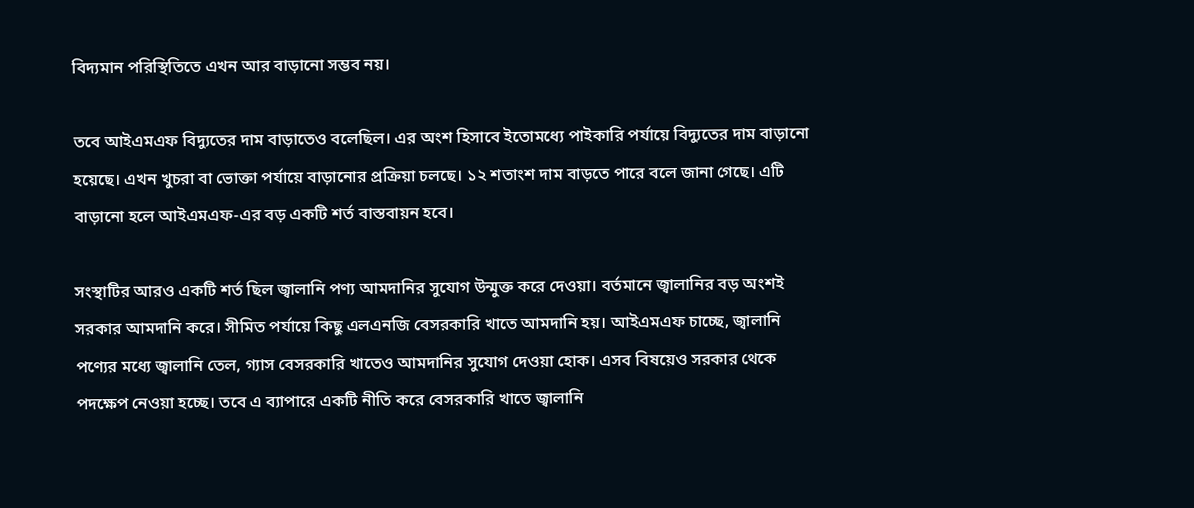বিদ্যমান পরিস্থিতিতে এখন আর বাড়ানো সম্ভব নয়।

তবে আইএমএফ বিদ্যুতের দাম বাড়াতেও বলেছিল। এর অংশ হিসাবে ইতোমধ্যে পাইকারি পর্যায়ে বিদ্যুতের দাম বাড়ানো হয়েছে। এখন খুচরা বা ভোক্তা পর্যায়ে বাড়ানোর প্রক্রিয়া চলছে। ১২ শতাংশ দাম বাড়তে পারে বলে জানা গেছে। এটি বাড়ানো হলে আইএমএফ-এর বড় একটি শর্ত বাস্তবায়ন হবে।

সংস্থাটির আরও একটি শর্ত ছিল জ্বালানি পণ্য আমদানির সুযোগ উন্মুক্ত করে দেওয়া। বর্তমানে জ্বালানির বড় অংশই সরকার আমদানি করে। সীমিত পর্যায়ে কিছু এলএনজি বেসরকারি খাতে আমদানি হয়। আইএমএফ চাচ্ছে, জ্বালানি পণ্যের মধ্যে জ্বালানি তেল, গ্যাস বেসরকারি খাতেও আমদানির সুযোগ দেওয়া হোক। এসব বিষয়েও সরকার থেকে পদক্ষেপ নেওয়া হচ্ছে। তবে এ ব্যাপারে একটি নীতি করে বেসরকারি খাতে জ্বালানি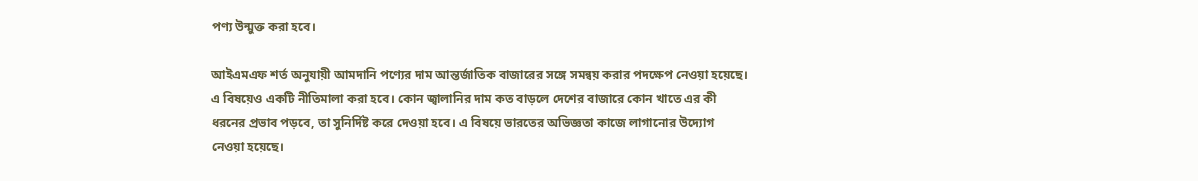পণ্য উন্মুক্ত করা হবে।

আইএমএফ শর্ত অনুযায়ী আমদানি পণ্যের দাম আন্তর্জাতিক বাজারের সঙ্গে সমন্বয় করার পদক্ষেপ নেওয়া হয়েছে। এ বিষয়েও একটি নীতিমালা করা হবে। কোন জ্বালানির দাম কত বাড়লে দেশের বাজারে কোন খাতে এর কী ধরনের প্রভাব পড়বে, তা সুনির্দিষ্ট করে দেওয়া হবে। এ বিষয়ে ভারতের অভিজ্ঞতা কাজে লাগানোর উদ্যোগ নেওয়া হয়েছে।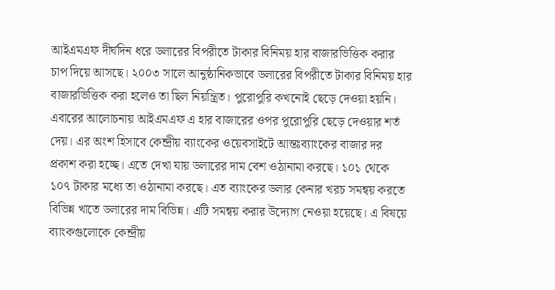আইএমএফ দীর্ঘদিন ধরে ডলারের বিপরীতে টাকার বিনিময় হার বাজারভিত্তিক করার চাপ দিয়ে আসছে। ২০০৩ সালে আনুষ্ঠানিকভাবে ডলারের বিপরীতে টাকার বিনিময় হার বাজারভিত্তিক করা হলেও তা ছিল নিয়ন্ত্রিত। পুরোপুরি কখনোই ছেড়ে দেওয়া হয়নি। এবারের আলোচনায় আইএমএফ এ হার বাজারের ওপর পুরোপুরি ছেড়ে দেওয়ার শর্ত দেয়। এর অংশ হিসাবে কেন্দ্রীয় ব্যাংকের ওয়েবসাইটে আন্তঃব্যাংকের বাজার দর প্রকাশ করা হচ্ছে। এতে দেখা যায় ডলারের দাম বেশ ওঠানামা করছে। ১০১ থেকে ১০৭ টাকার মধ্যে তা ওঠানামা করছে। এত ব্যাংকের ডলার কেনার খরচ সমন্বয় করতে বিভিন্ন খাতে ডলারের দাম বিভিন্ন। এটি সমন্বয় করার উদ্যোগ নেওয়া হয়েছে। এ বিষয়ে ব্যাংকগুলোকে কেন্দ্রীয়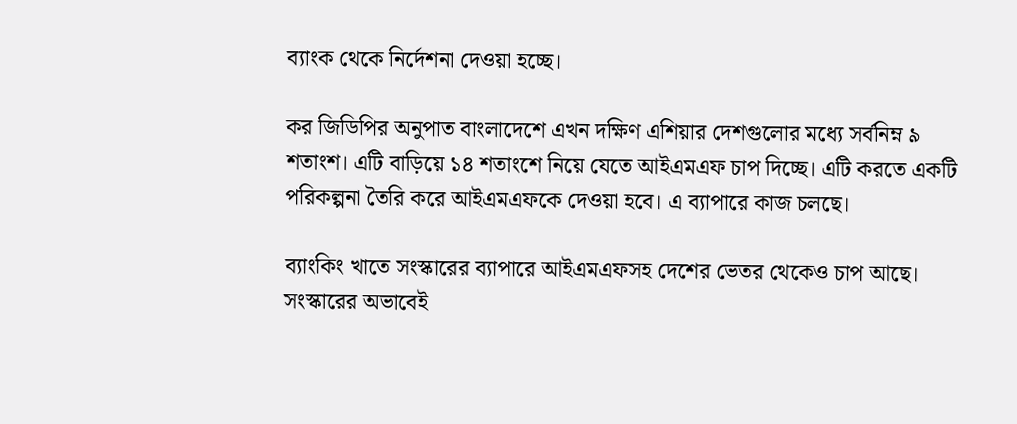ব্যাংক থেকে নির্দেশনা দেওয়া হচ্ছে।

কর জিডিপির অনুপাত বাংলাদেশে এখন দক্ষিণ এশিয়ার দেশগুলোর মধ্যে সর্বনিম্ন ৯ শতাংশ। এটি বাড়িয়ে ১৪ শতাংশে নিয়ে যেতে আইএমএফ চাপ দিচ্ছে। এটি করতে একটি পরিকল্পনা তৈরি করে আইএমএফকে দেওয়া হবে। এ ব্যাপারে কাজ চলছে।

ব্যাংকিং খাতে সংস্কারের ব্যাপারে আইএমএফসহ দেশের ভেতর থেকেও চাপ আছে। সংস্কারের অভাবেই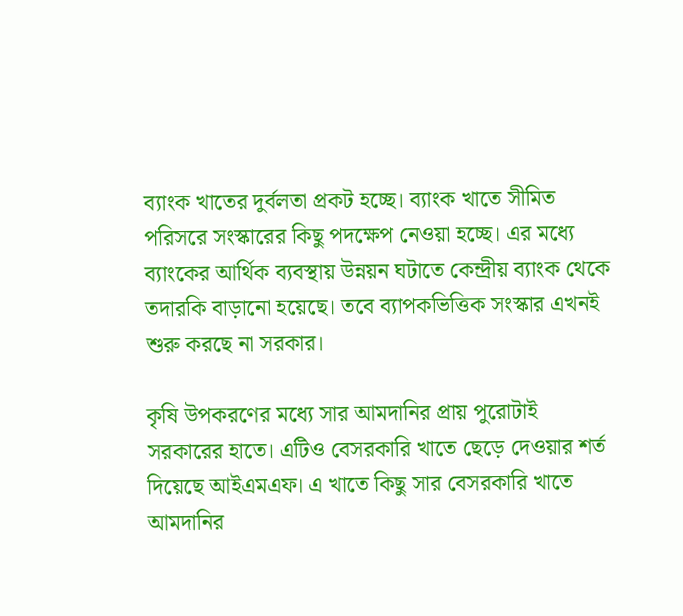ব্যাংক খাতের দুর্বলতা প্রকট হচ্ছে। ব্যাংক খাতে সীমিত পরিসরে সংস্কারের কিছু পদক্ষেপ নেওয়া হচ্ছে। এর মধ্যে ব্যাংকের আর্থিক ব্যবস্থায় উন্নয়ন ঘটাতে কেন্দ্রীয় ব্যাংক থেকে তদারকি বাড়ানো হয়েছে। তবে ব্যাপকভিত্তিক সংস্কার এখনই শুরু করছে না সরকার।

কৃষি উপকরণের মধ্যে সার আমদানির প্রায় পুরোটাই সরকারের হাতে। এটিও বেসরকারি খাতে ছেড়ে দেওয়ার শর্ত দিয়েছে আইএমএফ। এ খাতে কিছু সার বেসরকারি খাতে আমদানির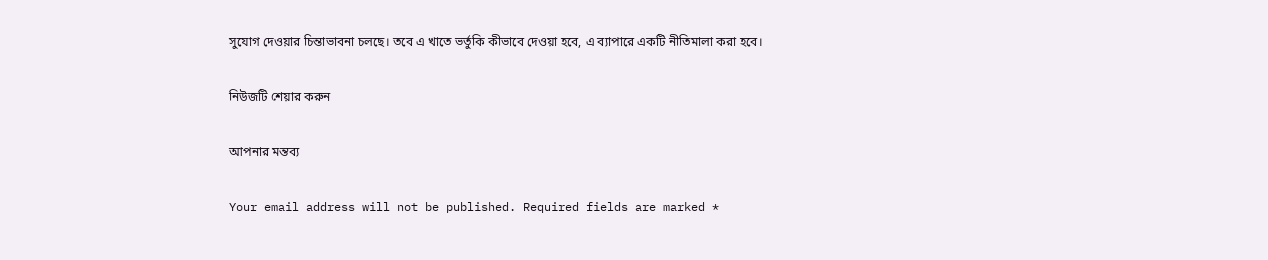সুযোগ দেওয়ার চিন্তাভাবনা চলছে। তবে এ খাতে ভর্তুকি কীভাবে দেওয়া হবে, এ ব্যাপারে একটি নীতিমালা করা হবে।

নিউজটি শেয়ার করুন

আপনার মন্তব্য

Your email address will not be published. Required fields are marked *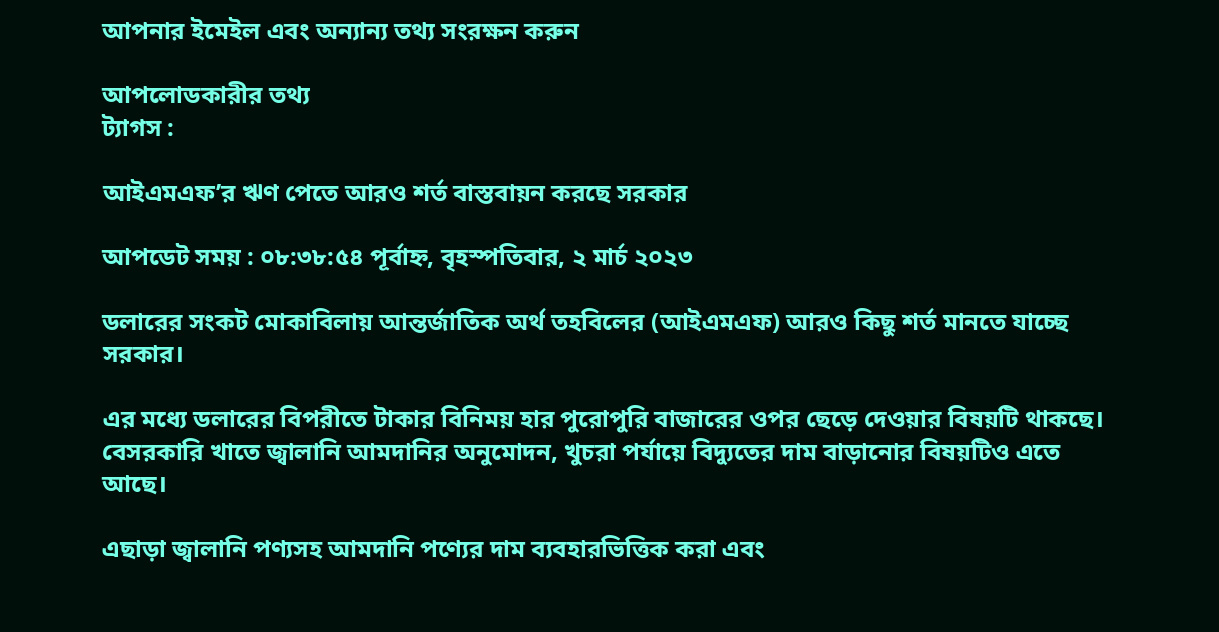আপনার ইমেইল এবং অন্যান্য তথ্য সংরক্ষন করুন

আপলোডকারীর তথ্য
ট্যাগস :

আইএমএফ’র ঋণ পেতে আরও শর্ত বাস্তবায়ন করছে সরকার

আপডেট সময় : ০৮:৩৮:৫৪ পূর্বাহ্ন, বৃহস্পতিবার, ২ মার্চ ২০২৩

ডলারের সংকট মোকাবিলায় আন্তর্জাতিক অর্থ তহবিলের (আইএমএফ) আরও কিছু শর্ত মানতে যাচ্ছে সরকার।

এর মধ্যে ডলারের বিপরীতে টাকার বিনিময় হার পুরোপুরি বাজারের ওপর ছেড়ে দেওয়ার বিষয়টি থাকছে। বেসরকারি খাতে জ্বালানি আমদানির অনুমোদন, খুচরা পর্যায়ে বিদ্যুতের দাম বাড়ানোর বিষয়টিও এতে আছে।

এছাড়া জ্বালানি পণ্যসহ আমদানি পণ্যের দাম ব্যবহারভিত্তিক করা এবং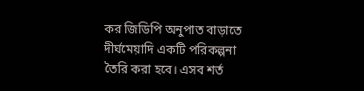কর জিডিপি অনুপাত বাড়াতে দীর্ঘমেয়াদি একটি পরিকল্পনা তৈরি করা হবে। এসব শর্ত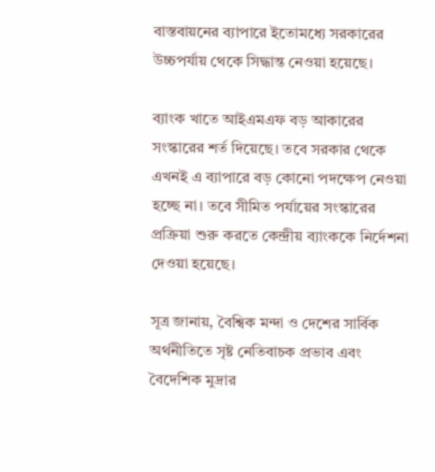বাস্তবায়নের ব্যাপারে ইতোমধ্যে সরকারের উচ্চপর্যায় থেকে সিদ্ধান্ত নেওয়া হয়েছে।

ব্যাংক খাতে আইএমএফ বড় আকারের সংস্কারের শর্ত দিয়েছে। তবে সরকার থেকে এখনই এ ব্যাপারে বড় কোনো পদক্ষেপ নেওয়া হচ্ছে না। তবে সীমিত পর্যায়ের সংস্কারের প্রক্রিয়া শুরু করতে কেন্দ্রীয় ব্যাংককে নির্দেশনা দেওয়া হয়েছে।

সূত্র জানায়, বৈশ্বিক মন্দা ও দেশের সার্বিক অর্থনীতিতে সৃষ্ট নেতিবাচক প্রভাব এবং বৈদেশিক মুদ্রার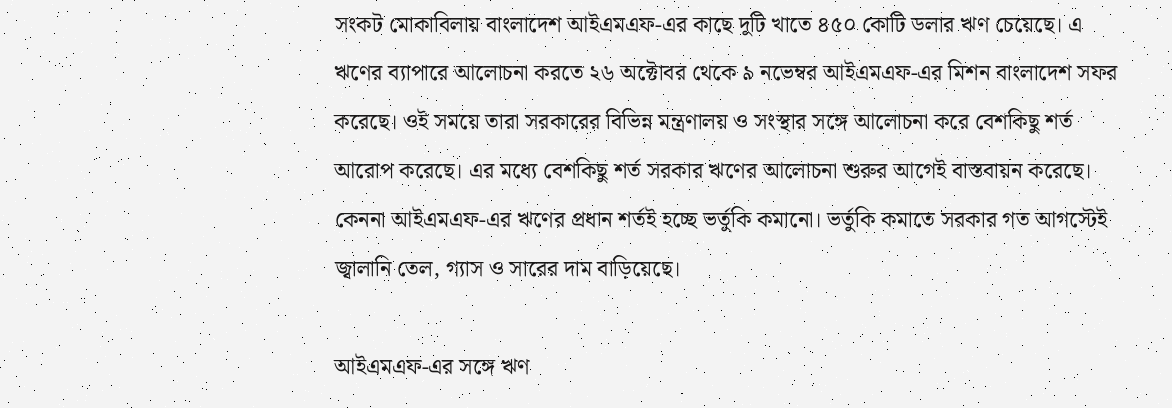সংকট মোকাবিলায় বাংলাদেশ আইএমএফ-এর কাছে দুটি খাতে ৪৫০ কোটি ডলার ঋণ চেয়েছে। এ ঋণের ব্যাপারে আলোচনা করতে ২৬ অক্টোবর থেকে ৯ নভেম্বর আইএমএফ-এর মিশন বাংলাদেশ সফর করেছে। ওই সময়ে তারা সরকারের বিভিন্ন মন্ত্রণালয় ও সংস্থার সঙ্গে আলোচনা করে বেশকিছু শর্ত আরোপ করেছে। এর মধ্যে বেশকিছু শর্ত সরকার ঋণের আলোচনা শুরুর আগেই বাস্তবায়ন করেছে। কেননা আইএমএফ-এর ঋণের প্রধান শর্তই হচ্ছে ভর্তুকি কমানো। ভর্তুকি কমাতে সরকার গত আগস্টেই জ্বালানি তেল, গ্যাস ও সারের দাম বাড়িয়েছে।

আইএমএফ-এর সঙ্গে ঋণ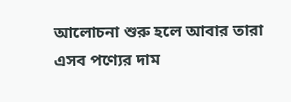আলোচনা শুরু হলে আবার তারা এসব পণ্যের দাম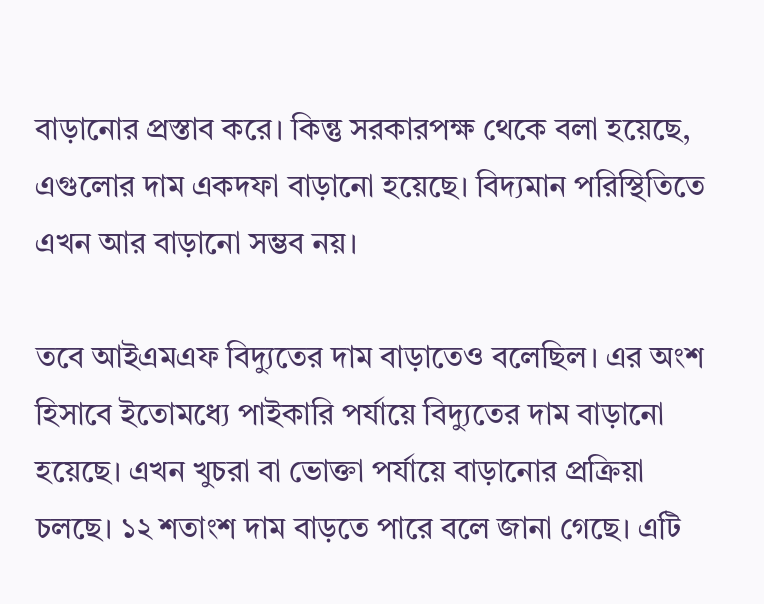বাড়ানোর প্রস্তাব করে। কিন্তু সরকারপক্ষ থেকে বলা হয়েছে, এগুলোর দাম একদফা বাড়ানো হয়েছে। বিদ্যমান পরিস্থিতিতে এখন আর বাড়ানো সম্ভব নয়।

তবে আইএমএফ বিদ্যুতের দাম বাড়াতেও বলেছিল। এর অংশ হিসাবে ইতোমধ্যে পাইকারি পর্যায়ে বিদ্যুতের দাম বাড়ানো হয়েছে। এখন খুচরা বা ভোক্তা পর্যায়ে বাড়ানোর প্রক্রিয়া চলছে। ১২ শতাংশ দাম বাড়তে পারে বলে জানা গেছে। এটি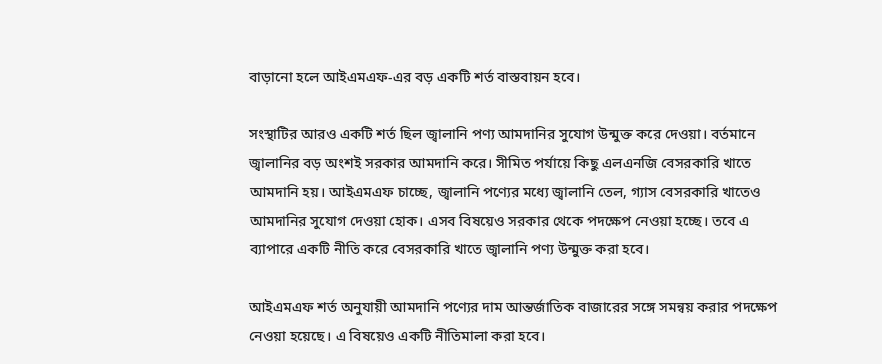বাড়ানো হলে আইএমএফ-এর বড় একটি শর্ত বাস্তবায়ন হবে।

সংস্থাটির আরও একটি শর্ত ছিল জ্বালানি পণ্য আমদানির সুযোগ উন্মুক্ত করে দেওয়া। বর্তমানে জ্বালানির বড় অংশই সরকার আমদানি করে। সীমিত পর্যায়ে কিছু এলএনজি বেসরকারি খাতে আমদানি হয়। আইএমএফ চাচ্ছে, জ্বালানি পণ্যের মধ্যে জ্বালানি তেল, গ্যাস বেসরকারি খাতেও আমদানির সুযোগ দেওয়া হোক। এসব বিষয়েও সরকার থেকে পদক্ষেপ নেওয়া হচ্ছে। তবে এ ব্যাপারে একটি নীতি করে বেসরকারি খাতে জ্বালানি পণ্য উন্মুক্ত করা হবে।

আইএমএফ শর্ত অনুযায়ী আমদানি পণ্যের দাম আন্তর্জাতিক বাজারের সঙ্গে সমন্বয় করার পদক্ষেপ নেওয়া হয়েছে। এ বিষয়েও একটি নীতিমালা করা হবে।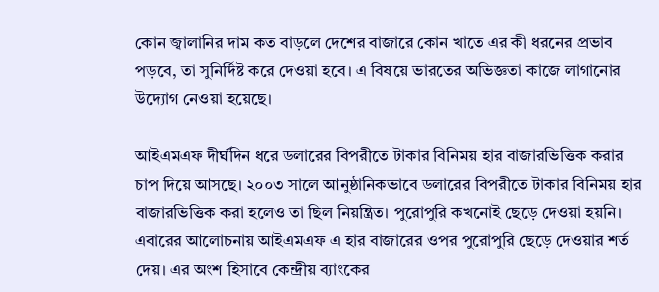কোন জ্বালানির দাম কত বাড়লে দেশের বাজারে কোন খাতে এর কী ধরনের প্রভাব পড়বে, তা সুনির্দিষ্ট করে দেওয়া হবে। এ বিষয়ে ভারতের অভিজ্ঞতা কাজে লাগানোর উদ্যোগ নেওয়া হয়েছে।

আইএমএফ দীর্ঘদিন ধরে ডলারের বিপরীতে টাকার বিনিময় হার বাজারভিত্তিক করার চাপ দিয়ে আসছে। ২০০৩ সালে আনুষ্ঠানিকভাবে ডলারের বিপরীতে টাকার বিনিময় হার বাজারভিত্তিক করা হলেও তা ছিল নিয়ন্ত্রিত। পুরোপুরি কখনোই ছেড়ে দেওয়া হয়নি। এবারের আলোচনায় আইএমএফ এ হার বাজারের ওপর পুরোপুরি ছেড়ে দেওয়ার শর্ত দেয়। এর অংশ হিসাবে কেন্দ্রীয় ব্যাংকের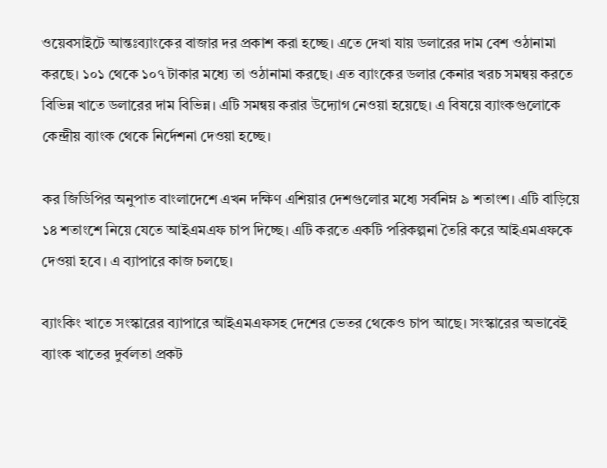ওয়েবসাইটে আন্তঃব্যাংকের বাজার দর প্রকাশ করা হচ্ছে। এতে দেখা যায় ডলারের দাম বেশ ওঠানামা করছে। ১০১ থেকে ১০৭ টাকার মধ্যে তা ওঠানামা করছে। এত ব্যাংকের ডলার কেনার খরচ সমন্বয় করতে বিভিন্ন খাতে ডলারের দাম বিভিন্ন। এটি সমন্বয় করার উদ্যোগ নেওয়া হয়েছে। এ বিষয়ে ব্যাংকগুলোকে কেন্দ্রীয় ব্যাংক থেকে নির্দেশনা দেওয়া হচ্ছে।

কর জিডিপির অনুপাত বাংলাদেশে এখন দক্ষিণ এশিয়ার দেশগুলোর মধ্যে সর্বনিম্ন ৯ শতাংশ। এটি বাড়িয়ে ১৪ শতাংশে নিয়ে যেতে আইএমএফ চাপ দিচ্ছে। এটি করতে একটি পরিকল্পনা তৈরি করে আইএমএফকে দেওয়া হবে। এ ব্যাপারে কাজ চলছে।

ব্যাংকিং খাতে সংস্কারের ব্যাপারে আইএমএফসহ দেশের ভেতর থেকেও চাপ আছে। সংস্কারের অভাবেই ব্যাংক খাতের দুর্বলতা প্রকট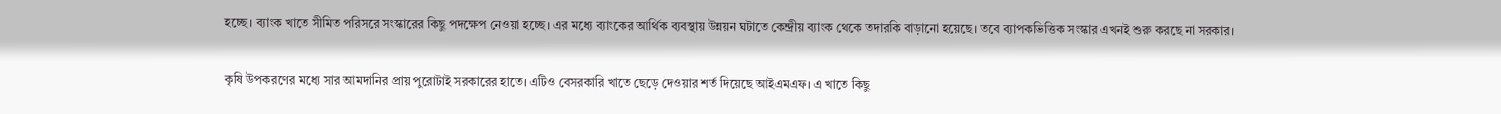হচ্ছে। ব্যাংক খাতে সীমিত পরিসরে সংস্কারের কিছু পদক্ষেপ নেওয়া হচ্ছে। এর মধ্যে ব্যাংকের আর্থিক ব্যবস্থায় উন্নয়ন ঘটাতে কেন্দ্রীয় ব্যাংক থেকে তদারকি বাড়ানো হয়েছে। তবে ব্যাপকভিত্তিক সংস্কার এখনই শুরু করছে না সরকার।

কৃষি উপকরণের মধ্যে সার আমদানির প্রায় পুরোটাই সরকারের হাতে। এটিও বেসরকারি খাতে ছেড়ে দেওয়ার শর্ত দিয়েছে আইএমএফ। এ খাতে কিছু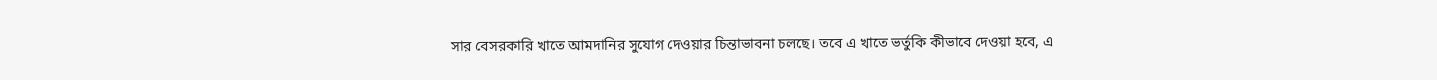সার বেসরকারি খাতে আমদানির সুযোগ দেওয়ার চিন্তাভাবনা চলছে। তবে এ খাতে ভর্তুকি কীভাবে দেওয়া হবে, এ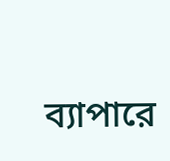ব্যাপারে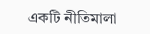একটি নীতিমালা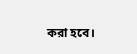করা হবে।